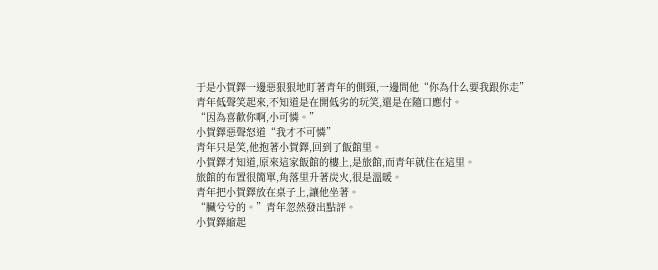于是小賀鐸一邊惡狠狠地盯著青年的側頸,一邊問他“你為什么要我跟你走”
青年低聲笑起來,不知道是在開低劣的玩笑,還是在隨口應付。
“因為喜歡你啊,小可憐。”
小賀鐸惡聲怒道“我才不可憐”
青年只是笑,他抱著小賀鐸,回到了飯館里。
小賀鐸才知道,原來這家飯館的樓上,是旅館,而青年就住在這里。
旅館的布置很簡單,角落里升著炭火,很是溫暖。
青年把小賀鐸放在桌子上,讓他坐著。
“臟兮兮的。”青年忽然發出點評。
小賀鐸縮起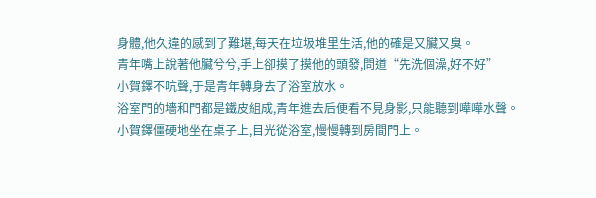身體,他久違的感到了難堪,每天在垃圾堆里生活,他的確是又臟又臭。
青年嘴上說著他臟兮兮,手上卻摸了摸他的頭發,問道“先洗個澡,好不好”
小賀鐸不吭聲,于是青年轉身去了浴室放水。
浴室門的墻和門都是鐵皮組成,青年進去后便看不見身影,只能聽到嘩嘩水聲。
小賀鐸僵硬地坐在桌子上,目光從浴室,慢慢轉到房間門上。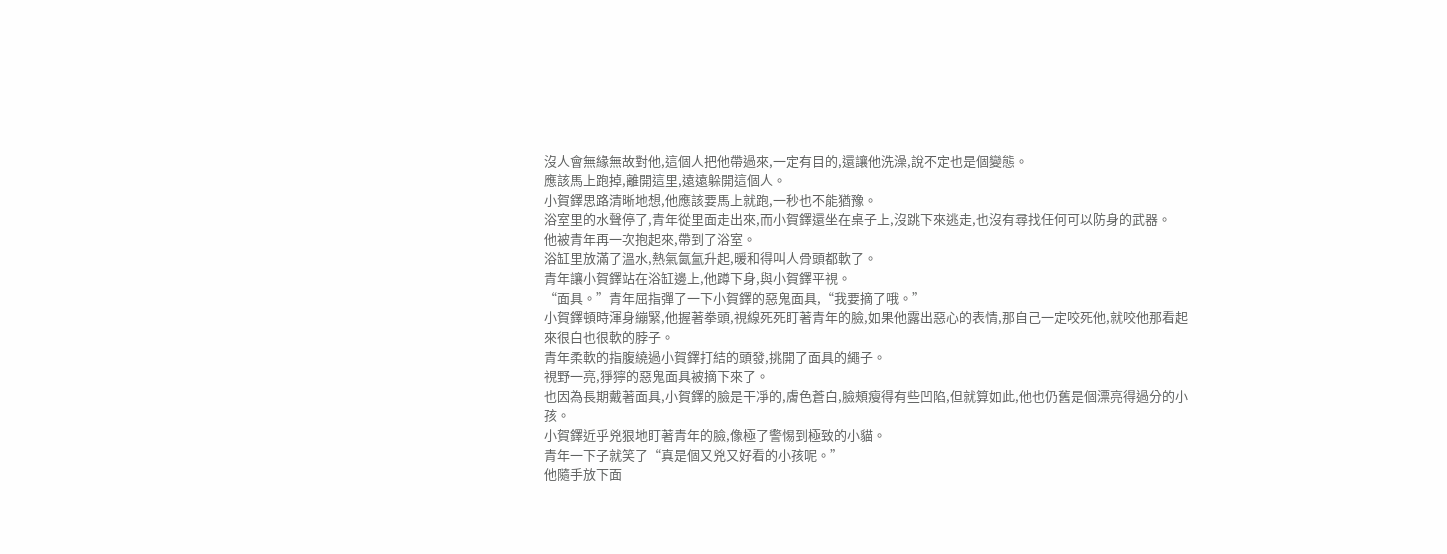沒人會無緣無故對他,這個人把他帶過來,一定有目的,還讓他洗澡,說不定也是個變態。
應該馬上跑掉,離開這里,遠遠躲開這個人。
小賀鐸思路清晰地想,他應該要馬上就跑,一秒也不能猶豫。
浴室里的水聲停了,青年從里面走出來,而小賀鐸還坐在桌子上,沒跳下來逃走,也沒有尋找任何可以防身的武器。
他被青年再一次抱起來,帶到了浴室。
浴缸里放滿了溫水,熱氣氤氳升起,暖和得叫人骨頭都軟了。
青年讓小賀鐸站在浴缸邊上,他蹲下身,與小賀鐸平視。
“面具。”青年屈指彈了一下小賀鐸的惡鬼面具,“我要摘了哦。”
小賀鐸頓時渾身繃緊,他握著拳頭,視線死死盯著青年的臉,如果他露出惡心的表情,那自己一定咬死他,就咬他那看起來很白也很軟的脖子。
青年柔軟的指腹繞過小賀鐸打結的頭發,挑開了面具的繩子。
視野一亮,猙獰的惡鬼面具被摘下來了。
也因為長期戴著面具,小賀鐸的臉是干凈的,膚色蒼白,臉頰瘦得有些凹陷,但就算如此,他也仍舊是個漂亮得過分的小孩。
小賀鐸近乎兇狠地盯著青年的臉,像極了警惕到極致的小貓。
青年一下子就笑了“真是個又兇又好看的小孩呢。”
他隨手放下面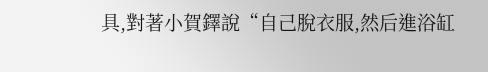具,對著小賀鐸說“自己脫衣服,然后進浴缸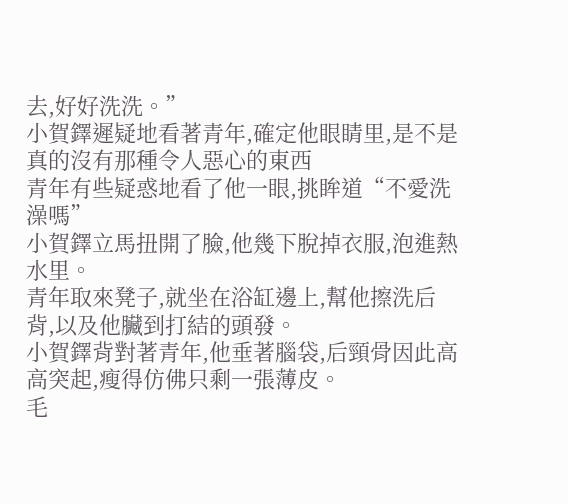去,好好洗洗。”
小賀鐸遲疑地看著青年,確定他眼睛里,是不是真的沒有那種令人惡心的東西
青年有些疑惑地看了他一眼,挑眸道“不愛洗澡嗎”
小賀鐸立馬扭開了臉,他幾下脫掉衣服,泡進熱水里。
青年取來凳子,就坐在浴缸邊上,幫他擦洗后背,以及他臟到打結的頭發。
小賀鐸背對著青年,他垂著腦袋,后頸骨因此高高突起,瘦得仿佛只剩一張薄皮。
毛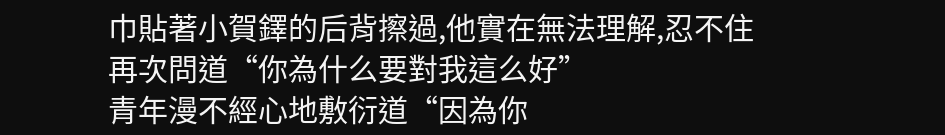巾貼著小賀鐸的后背擦過,他實在無法理解,忍不住再次問道“你為什么要對我這么好”
青年漫不經心地敷衍道“因為你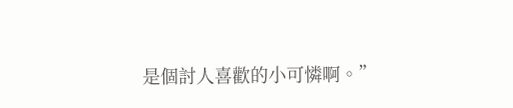是個討人喜歡的小可憐啊。”